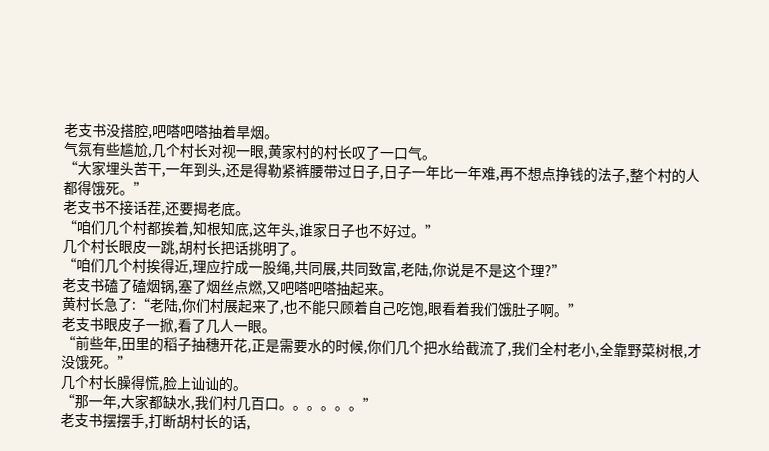老支书没搭腔,吧嗒吧嗒抽着旱烟。
气氛有些尴尬,几个村长对视一眼,黄家村的村长叹了一口气。
“大家埋头苦干,一年到头,还是得勒紧裤腰带过日子,日子一年比一年难,再不想点挣钱的法子,整个村的人都得饿死。”
老支书不接话茬,还要揭老底。
“咱们几个村都挨着,知根知底,这年头,谁家日子也不好过。”
几个村长眼皮一跳,胡村长把话挑明了。
“咱们几个村挨得近,理应拧成一股绳,共同展,共同致富,老陆,你说是不是这个理?”
老支书磕了磕烟锅,塞了烟丝点燃,又吧嗒吧嗒抽起来。
黄村长急了:“老陆,你们村展起来了,也不能只顾着自己吃饱,眼看着我们饿肚子啊。”
老支书眼皮子一掀,看了几人一眼。
“前些年,田里的稻子抽穗开花,正是需要水的时候,你们几个把水给截流了,我们全村老小,全靠野菜树根,才没饿死。”
几个村长臊得慌,脸上讪讪的。
“那一年,大家都缺水,我们村几百口。。。。。。”
老支书摆摆手,打断胡村长的话,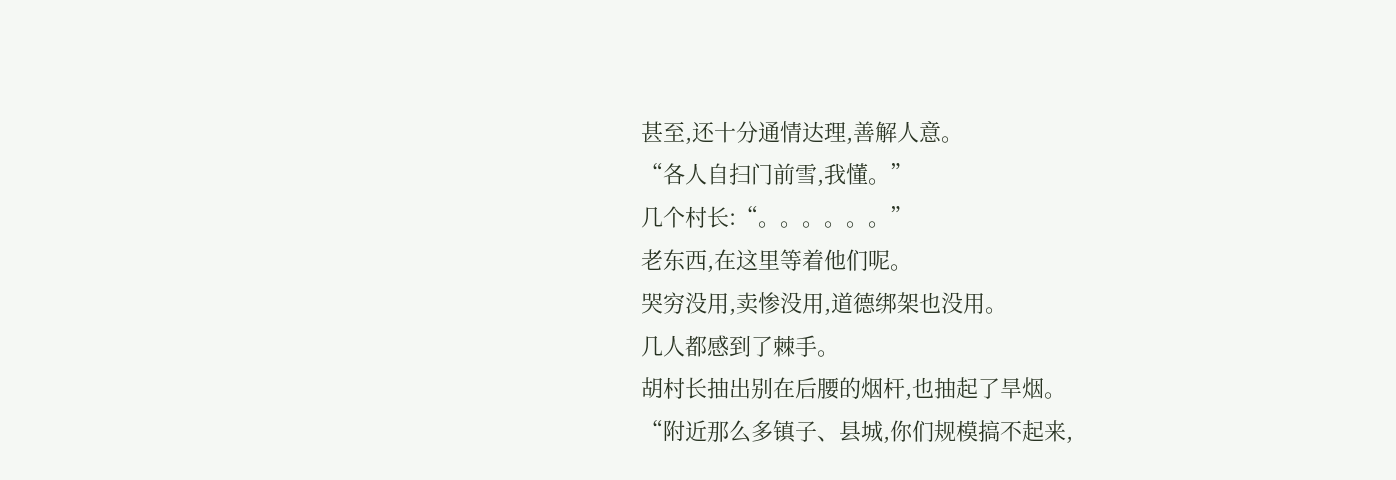甚至,还十分通情达理,善解人意。
“各人自扫门前雪,我懂。”
几个村长:“。。。。。。”
老东西,在这里等着他们呢。
哭穷没用,卖惨没用,道德绑架也没用。
几人都感到了棘手。
胡村长抽出别在后腰的烟杆,也抽起了旱烟。
“附近那么多镇子、县城,你们规模搞不起来,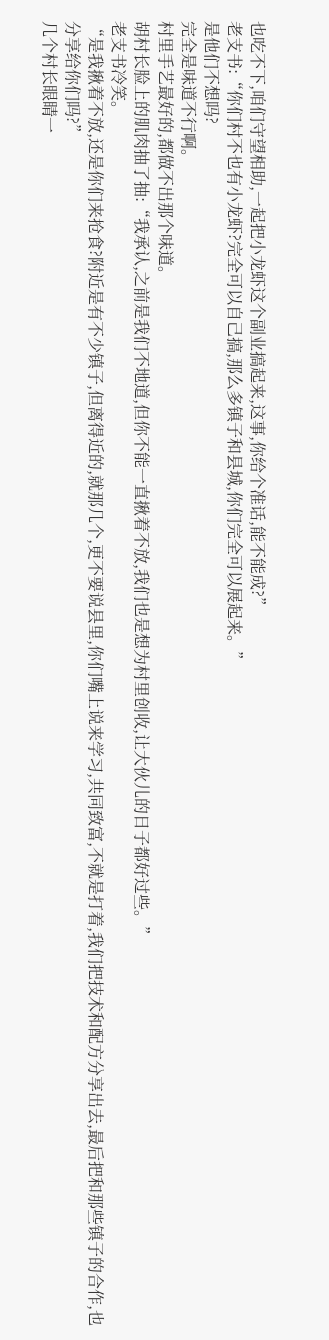也吃不下,咱们守望相助,一起把小龙虾这个副业搞起来,这事,你给个准话,能不能成?”
老支书:“你们村不也有小龙虾?完全可以自己搞,那么多镇子和县城,你们完全可以展起来。”
是他们不想吗?
完全是味道不行啊。
村里手艺最好的,都做不出那个味道。
胡村长脸上的肌肉抽了抽:“我承认,之前是我们不地道,但你不能一直揪着不放,我们也是想为村里创收,让大伙儿的日子都好过些。”
老支书冷笑。
“是我揪着不放,还是你们来抢食?附近是有不少镇子,但离得近的,就那几个,更不要说县里,你们嘴上说来学习,共同致富,不就是打着,我们把技术和配方分享出去,最后把和那些镇子的合作,也分享给你们吗?”
几个村长眼睛一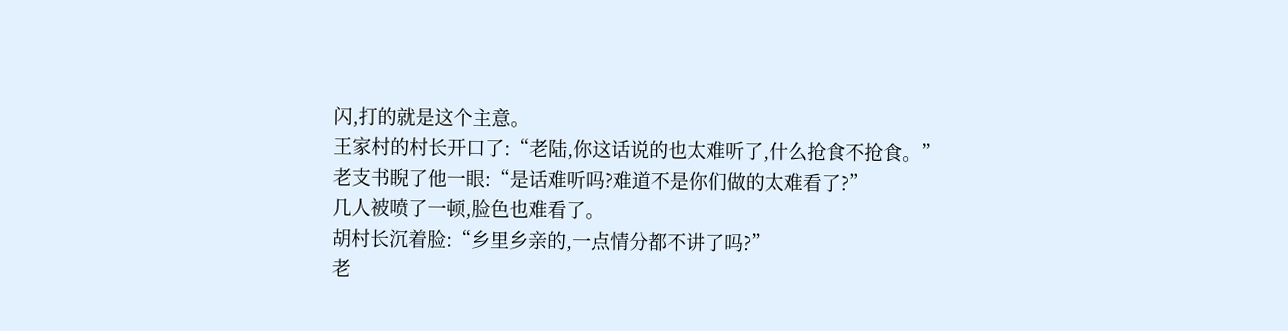闪,打的就是这个主意。
王家村的村长开口了:“老陆,你这话说的也太难听了,什么抢食不抢食。”
老支书睨了他一眼:“是话难听吗?难道不是你们做的太难看了?”
几人被喷了一顿,脸色也难看了。
胡村长沉着脸:“乡里乡亲的,一点情分都不讲了吗?”
老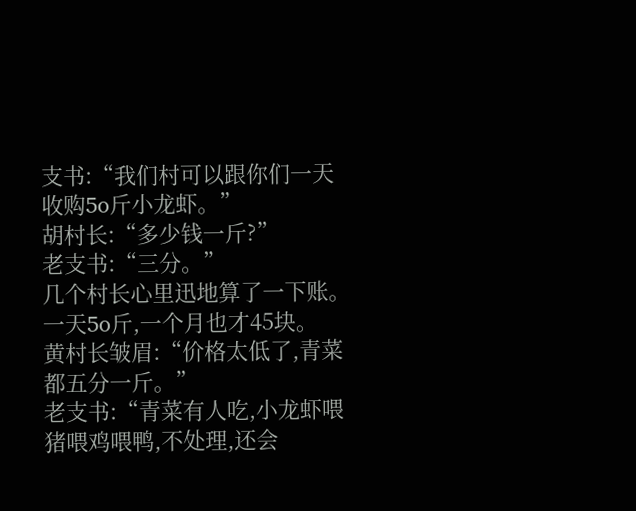支书:“我们村可以跟你们一天收购5o斤小龙虾。”
胡村长:“多少钱一斤?”
老支书:“三分。”
几个村长心里迅地算了一下账。
一天5o斤,一个月也才45块。
黄村长皱眉:“价格太低了,青菜都五分一斤。”
老支书:“青菜有人吃,小龙虾喂猪喂鸡喂鸭,不处理,还会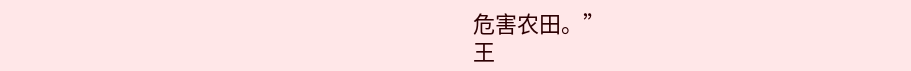危害农田。”
王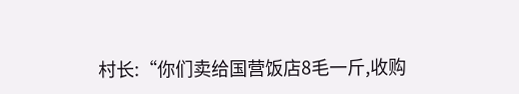村长:“你们卖给国营饭店8毛一斤,收购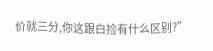价就三分,你这跟白捡有什么区别?”